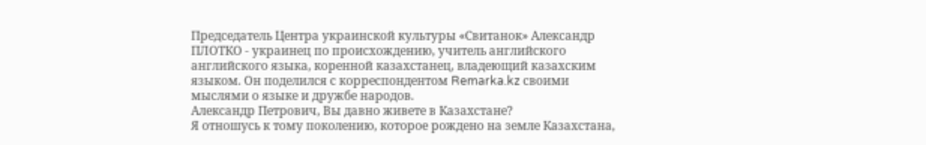Председатель Центра украинской культуры «Свитанок» Александр ПЛОТКО - украинец по происхождению, учитель английского английского языка, коренной казахстанец, владеющий казахским языком. Он поделился с корреспондентом Remarka.kz своими мыслями о языке и дружбе народов.
Александр Петрович, Вы давно живете в Казахстане?
Я отношусь к тому поколению, которое рождено на земле Казахстана,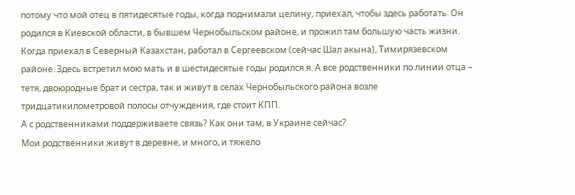потому что мой отец в пятидесятые годы, когда поднимали целину, приехал, чтобы здесь работать. Он родился в Киевской области, в бывшем Чернобыльском районе, и прожил там большую часть жизни. Когда приехал в Северный Казахстан, работал в Сергеевском (сейчас Шал акына), Тимирязевском районе. Здесь встретил мою мать и в шестидесятые годы родился я. А все родственники по линии отца – тетя, двоюродные брат и сестра, так и живут в селах Чернобыльского района возле тридцатикилометровой полосы отчуждения, где стоит КПП.
А с родственниками поддерживаете связь? Как они там, в Украине сейчас?
Мои родственники живут в деревне, и много, и тяжело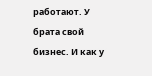работают. У брата свой бизнес. И как у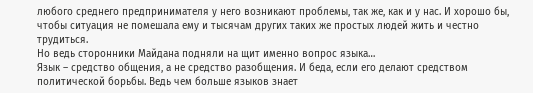любого среднего предпринимателя у него возникают проблемы, так же, как и у нас. И хорошо бы, чтобы ситуация не помешала ему и тысячам других таких же простых людей жить и честно трудиться.
Но ведь сторонники Майдана подняли на щит именно вопрос языка…
Язык – средство общения, а не средство разобщения. И беда, если его делают средством политической борьбы. Ведь чем больше языков знает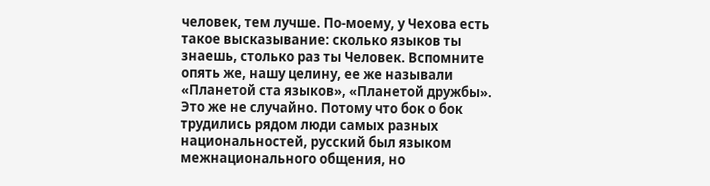человек, тем лучше. По-моему, у Чехова есть такое высказывание: сколько языков ты знаешь, столько раз ты Человек. Вспомните опять же, нашу целину, ее же называли «Планетой ста языков», «Планетой дружбы». Это же не случайно. Потому что бок о бок трудились рядом люди самых разных национальностей, русский был языком межнационального общения, но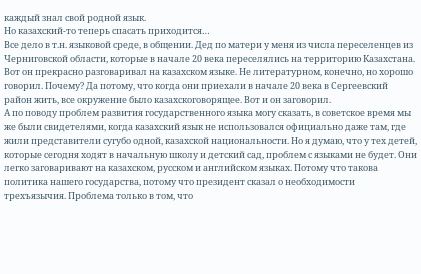каждый знал свой родной язык.
Но казахский-то теперь спасать приходится…
Все дело в т.н. языковой среде, в общении. Дед по матери у меня из числа переселенцев из Черниговской области, которые в начале 20 века переселялись на территорию Казахстана. Вот он прекрасно разговаривал на казахском языке. Не литературном, конечно, но хорошо говорил. Почему? Да потому, что когда они приехали в начале 20 века в Сергеевский район жить, все окружение было казахскоговорящее. Вот и он заговорил.
А по поводу проблем развития государственного языка могу сказать, в советское время мы же были свидетелями, когда казахский язык не использовался официально даже там, где жили представители сугубо одной, казахской национальности. Но я думаю, что у тех детей, которые сегодня ходят в начальную школу и детский сад, проблем с языками не будет. Они легко заговаривают на казахском, русском и английском языках. Потому что такова политика нашего государства, потому что президент сказал о необходимости трехъязычия. Проблема только в том, что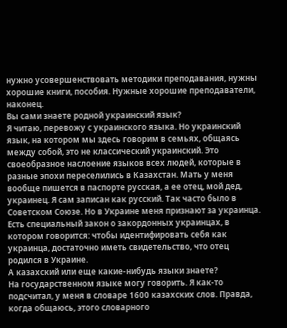нужно усовершенствовать методики преподавания, нужны хорошие книги, пособия. Нужные хорошие преподаватели, наконец.
Вы сами знаете родной украинский язык?
Я читаю, перевожу с украинского языка. Но украинский язык, на котором мы здесь говорим в семьях, общаясь между собой, это не классический украинский. Это своеобразное наслоение языков всех людей, которые в разные эпохи переселились в Казахстан. Мать у меня вообще пишется в паспорте русская, а ее отец, мой дед, украинец. Я сам записан как русский. Так часто было в Советском Союзе. Но в Украине меня признают за украинца. Есть специальный закон о закордонных украинцах, в котором говорится: чтобы идентифировать себя как украинца, достаточно иметь свидетельство, что отец родился в Украине.
А казахский или еще какие-нибудь языки знаете?
На государственном языке могу говорить. Я как-то подсчитал, у меня в словаре 1600 казахских слов. Правда, когда общаюсь, этого словарного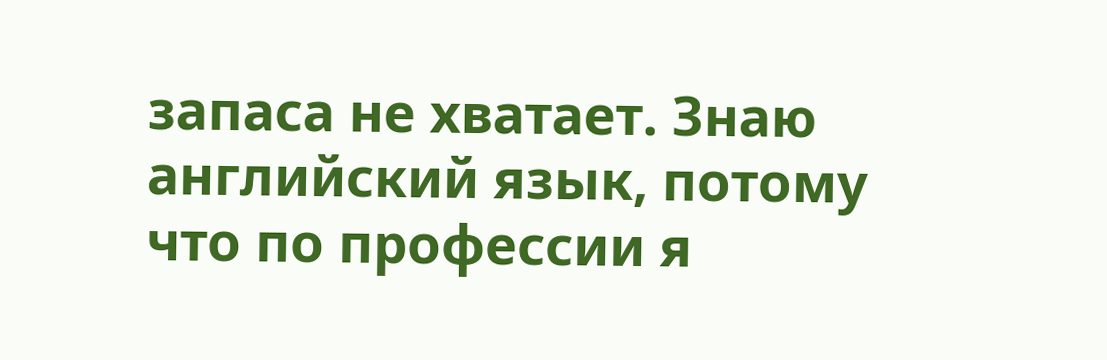запаса не хватает. Знаю английский язык, потому что по профессии я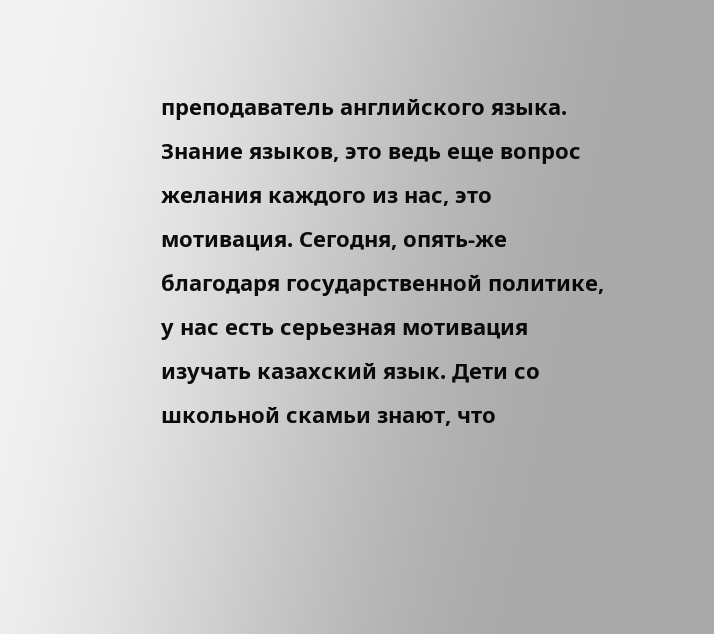преподаватель английского языка. Знание языков, это ведь еще вопрос желания каждого из нас, это мотивация. Сегодня, опять-же благодаря государственной политике, у нас есть серьезная мотивация изучать казахский язык. Дети со школьной скамьи знают, что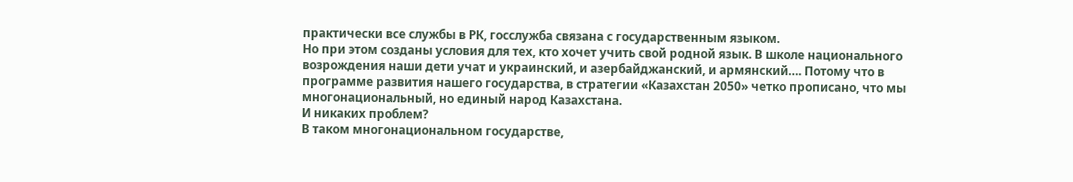практически все службы в РК, госслужба связана с государственным языком.
Но при этом созданы условия для тех, кто хочет учить свой родной язык. В школе национального возрождения наши дети учат и украинский, и азербайджанский, и армянский…. Потому что в программе развития нашего государства, в стратегии «Казахстан 2050» четко прописано, что мы многонациональный, но единый народ Казахстана.
И никаких проблем?
В таком многонациональном государстве,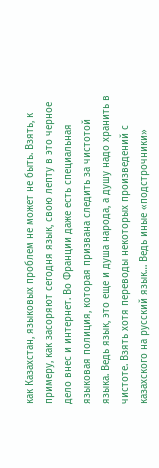как Казахстан, языковых проблем не может не быть. Взять, к примеру, как засоряют сегодня язык, свою лепту в это черное дело внес и интернет. Во Франции даже есть специальная языковая полиция, которая призвана следить за чистотой языка. Ведь язык, это еще и душа народа, а душу надо хранить в чистоте. Взять хотя переводы некоторых произведений с казахского на русский язык… Ведь иные «подстрочники»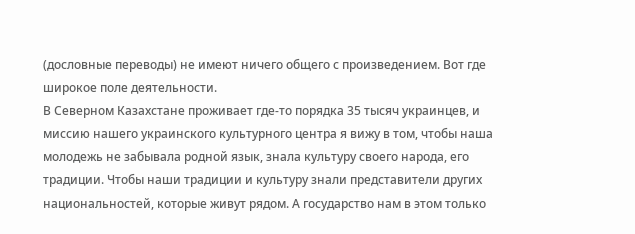(дословные переводы) не имеют ничего общего с произведением. Вот где широкое поле деятельности.
В Северном Казахстане проживает где-то порядка 35 тысяч украинцев, и миссию нашего украинского культурного центра я вижу в том, чтобы наша молодежь не забывала родной язык, знала культуру своего народа, его традиции. Чтобы наши традиции и культуру знали представители других национальностей, которые живут рядом. А государство нам в этом только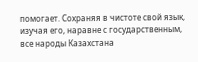помогает. Сохраняя в чистоте свой язык, изучая его, наравне с государственным, все народы Казахстана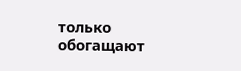только обогащают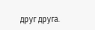друг друга.